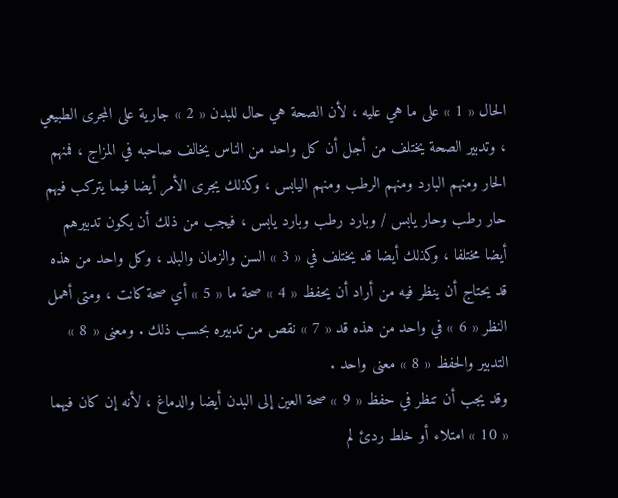الحال « 1 » على ما هي عليه ، لأن الصحة هي حال للبدن « 2 » جارية على المجرى الطبيعي ، وتدبير الصحة يختلف من أجل أن كل واحد من الناس يخالف صاحبه في المزاج ، فمنهم الحار ومنهم البارد ومنهم الرطب ومنهم اليابس ، وكذلك يجرى الأمر أيضا فيما يتركب فيهم حار رطب وحار يابس / وبارد رطب وبارد يابس ، فيجب من ذلك أن يكون تدبيرهم أيضا مختلفا ، وكذلك أيضا قد يختلف في « 3 » السن والزمان والبلد ، وكل واحد من هذه قد يحتاج أن ينظر فيه من أراد أن يحفظ « 4 » صحة ما « 5 » أي صحة كانت ، ومتى أهمل النظر « 6 » في واحد من هذه قد « 7 » نقص من تدبيره بحسب ذلك . ومعنى « 8 » التدبير والحفظ « 8 » معنى واحد .
وقد يجب أن تنظر في حفظ « 9 » صحة العين إلى البدن أيضا والدماغ ، لأنه إن كان فيهما « 10 » امتلاء أو خلط ردئ لم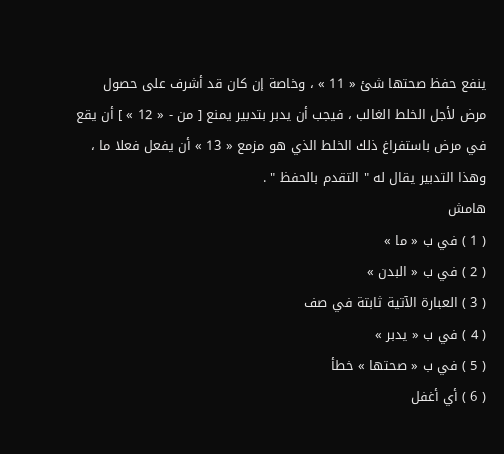ينفع حفظ صحتها شئ « 11 » ، وخاصة إن كان قد أشرف على حصول مرض لأجل الخلط الغالب ، فيجب أن يدبر بتدبير يمنع [ من - « 12 » ] أن يقع في مرض باستفراغ ذلك الخلط الذي هو مزمع « 13 » أن يفعل فعلا ما ، وهذا التدبير يقال له " التقدم بالحفظ " .
هامش
( 1 ) في ب « ما »
( 2 ) في ب « البدن »
( 3 ) العبارة الآتية ثابتة في صف
( 4 ) في ب « يدبر »
( 5 ) في ب « صحتها » خطأ
( 6 ) أي أغفل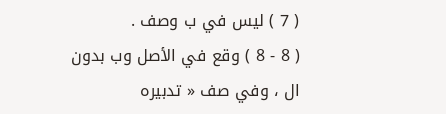( 7 ) ليس في ب وصف .
( 8 - 8 ) وقع في الأصل وب بدون ال ، وفي صف « تدبيره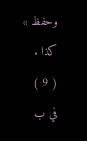وحفظ » كذا .
( 9 ) في ب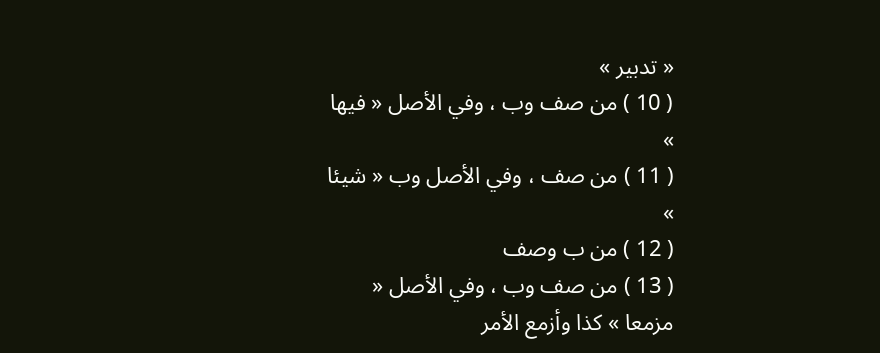« تدبير »
( 10 ) من صف وب ، وفي الأصل « فيها »
( 11 ) من صف ، وفي الأصل وب « شيئا »
( 12 ) من ب وصف
( 13 ) من صف وب ، وفي الأصل « مزمعا » كذا وأزمع الأمر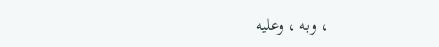، وبه ، وعليه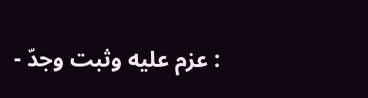: عزم عليه وثبت وجدّ -